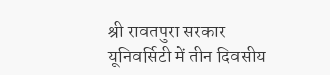श्री रावतपुरा सरकार यूनिवर्सिटी में तीन दिवसीय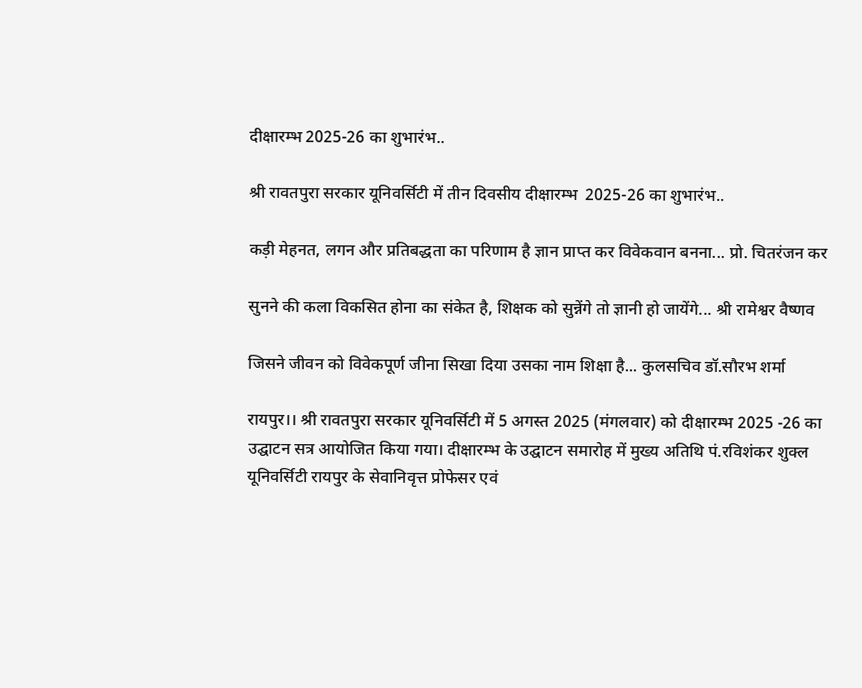दीक्षारम्भ 2025-26 का शुभारंभ..

श्री रावतपुरा सरकार यूनिवर्सिटी में तीन दिवसीय दीक्षारम्भ  2025-26 का शुभारंभ..

कड़ी मेहनत, लगन और प्रतिबद्धता का परिणाम है ज्ञान प्राप्त कर विवेकवान बनना... प्रो. चितरंजन कर

सुनने की कला विकसित होना का संकेत है, शिक्षक को सुन्नेंगे तो ज्ञानी हो जायेंगे... श्री रामेश्वर वैष्णव

जिसने जीवन को विवेकपूर्ण जीना सिखा दिया उसका नाम शिक्षा है... कुलसचिव डॉ.सौरभ शर्मा

रायपुर।। श्री रावतपुरा सरकार यूनिवर्सिटी में 5 अगस्त 2025 (मंगलवार) को दीक्षारम्भ 2025 -26 का उद्घाटन सत्र आयोजित किया गया। दीक्षारम्भ के उद्घाटन समारोह में मुख्य अतिथि पं.रविशंकर शुक्ल यूनिवर्सिटी रायपुर के सेवानिवृत्त प्रोफेसर एवं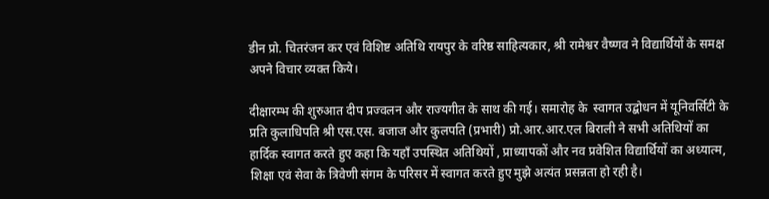डीन प्रो. चितरंजन कर एवं विशिष्ट अतिथि रायपुर के वरिष्ठ साहित्यकार, श्री रामेश्वर वैष्णव ने विद्यार्थियों के समक्ष अपने विचार व्यक्त किये।

दीक्षारम्भ की शुरुआत दीप प्रज्वलन और राज्यगीत के साथ की गई। समारोह के  स्वागत उद्बोधन में यूनिवर्सिटी के प्रति कुलाधिपति श्री एस.एस. बजाज और कुलपति (प्रभारी) प्रो.आर.आर.एल बिराली ने सभी अतिथियों का हार्दिक स्वागत करते हुए कहा कि यहाँ उपस्थित अतिथियों , प्राध्यापकों और नव प्रवेशित विद्यार्थियों का अध्यात्म, शिक्षा एवं सेवा के त्रिवेणी संगम के परिसर में स्वागत करते हुए मुझे अत्यंत प्रसन्नता हो रही है।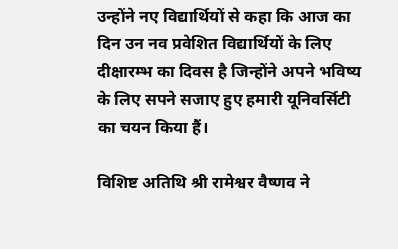उन्होंने नए विद्यार्थियों से कहा कि आज का दिन उन नव प्रवेशित विद्यार्थियों के लिए दीक्षारम्भ का दिवस है जिन्होंने अपने भविष्य के लिए सपने सजाए हुए हमारी यूनिवर्सिटी का चयन किया हैं।

विशिष्ट अतिथि श्री रामेश्वर वैष्णव ने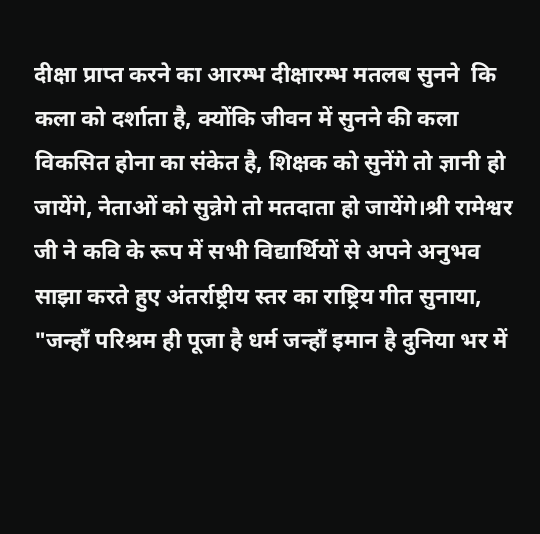दीक्षा प्राप्त करने का आरम्भ दीक्षारम्भ मतलब सुनने  कि कला को दर्शाता है, क्योंकि जीवन में सुनने की कला विकसित होना का संकेत है, शिक्षक को सुनेंगे तो ज्ञानी हो जायेंगे, नेताओं को सुन्नेगे तो मतदाता हो जायेंगे।श्री रामेश्वर जी ने कवि के रूप में सभी विद्यार्थियों से अपने अनुभव साझा करते हुए अंतर्राष्ट्रीय स्तर का राष्ट्रिय गीत सुनाया, "जन्हाँ परिश्रम ही पूजा है धर्म जन्हाँ इमान है दुनिया भर में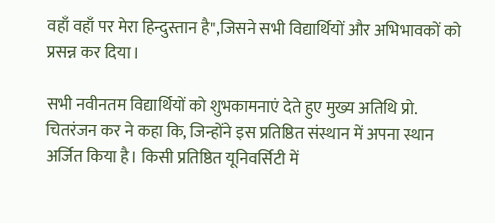वहाँ वहाँ पर मेरा हिन्दुस्तान है",जिसने सभी विद्यार्थियों और अभिभावकों को प्रसन्न कर दिया।

सभी नवीनतम विद्यार्थियों को शुभकामनाएं देते हुए मुख्य अतिथि प्रो. चितरंजन कर ने कहा कि, जिन्होंने इस प्रतिष्ठित संस्थान में अपना स्थान अर्जित किया है। किसी प्रतिष्ठित यूनिवर्सिटी में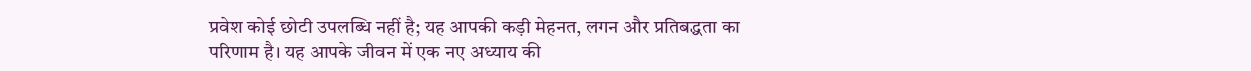प्रवेश कोई छोटी उपलब्धि नहीं है; यह आपकी कड़ी मेहनत, लगन और प्रतिबद्धता का परिणाम है। यह आपके जीवन में एक नए अध्याय की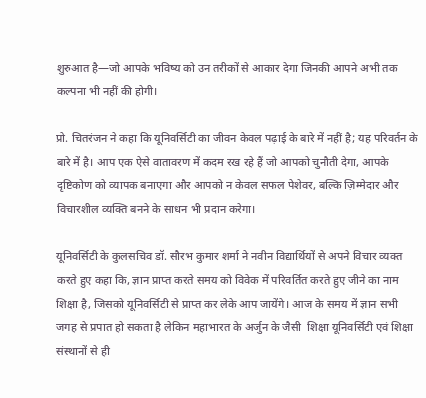शुरुआत है—जो आपके भविष्य को उन तरीकों से आकार देगा जिनकी आपने अभी तक कल्पना भी नहीं की होगी।

प्रो. चितरंजन ने कहा कि यूनिवर्सिटी का जीवन केवल पढ़ाई के बारे में नहीं है; यह परिवर्तन के बारे में है। आप एक ऐसे वातावरण में कदम रख रहे हैं जो आपको चुनौती देगा, आपके दृष्टिकोण को व्यापक बनाएगा और आपको न केवल सफल पेशेवर, बल्कि ज़िम्मेदार और विचारशील व्यक्ति बनने के साधन भी प्रदान करेगा।

यूनिवर्सिटी के कुलसचिव डॉ. सौरभ कुमार शर्मा ने नवीन विद्यार्थियों से अपने विचार व्यक्त करते हुए कहा कि, ज्ञान प्राप्त करते समय को विवेक में परिवर्तित करते हुए जीने का नाम शिक्षा है, जिसको यूनिवर्सिटी से प्राप्त कर लेके आप जायेंगे। आज के समय में ज्ञान सभी जगह से प्रपात हो सकता है लेकिन महाभारत के अर्जुन के जैसी  शिक्षा यूनिवर्सिटी एवं शिक्षा संस्थानों से ही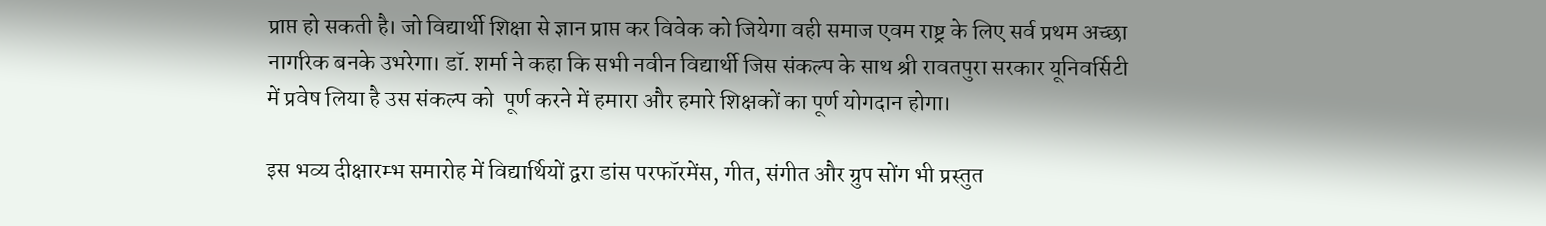प्राप्त हो सकती है। जो विद्यार्थी शिक्षा से ज्ञान प्राप्त कर विवेक को जियेगा वही समाज एवम राष्ट्र के लिए सर्व प्रथम अच्छा नागरिक बनके उभरेगा। डॉ. शर्मा ने कहा कि सभी नवीन विद्यार्थी जिस संकल्प के साथ श्री रावतपुरा सरकार यूनिवर्सिटी में प्रवेष लिया है उस संकल्प को  पूर्ण करने में हमारा और हमारे शिक्षकों का पूर्ण योगदान होगा।

इस भव्य दीक्षारम्भ समारोह में विद्यार्थियों द्वरा डांस परफॉरमेंस, गीत, संगीत और ग्रुप सोंग भी प्रस्तुत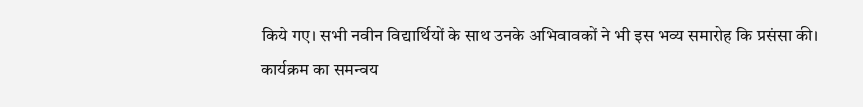किये गए। सभी नवीन विद्यार्थियों के साथ उनके अभिवावकों ने भी इस भव्य समारोह कि प्रसंसा की। कार्यक्रम का समन्वय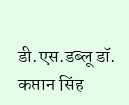डी.एस.डब्लू डॉ. कप्तान सिंह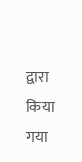द्वारा किया गया